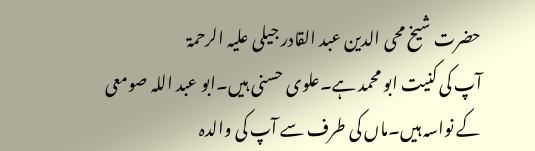حضرت شیخ محی الدین عبد القادر جیلی علیہ الرحمۃ
آپ کی کنیت ابو محمد ہے۔علوی حسنی ہیں۔ابو عبد اللہ صومعی کے نواسہ ہیں۔ماں کی طرف سے آپ کی والدہ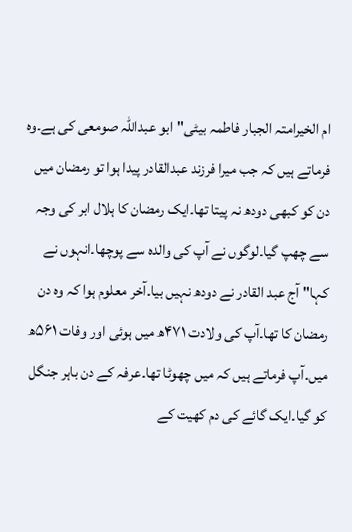ام الخیرامتہ الجبار فاطمہ بیٹی"ابو عبداللہ صومعی کی ہے۔وہ فرماتے ہیں کہ جب میرا فرزند عبدالقادر پیدا ہوا تو رمضان میں دن کو کبھی دودھ نہ پیتا تھا۔ایک رمضان کا ہلال ابر کی وجہ سے چھپ گیا۔لوگوں نے آپ کی والدہ سے پوچھا۔انہوں نے کہا" آج عبد القادر نے دودھ نہیں بیا۔آخر معلوم ہوا کہ وہ دن رمضان کا تھا۔آپ کی ولادت ۴۷۱ھ میں ہوئی اور وفات ۵۶۱ھ میں۔آپ فرماتے ہیں کہ میں چھوٹا تھا۔عرفہ کے دن باہر جنگل کو گیا۔ایک گائے کی دم کھیت کے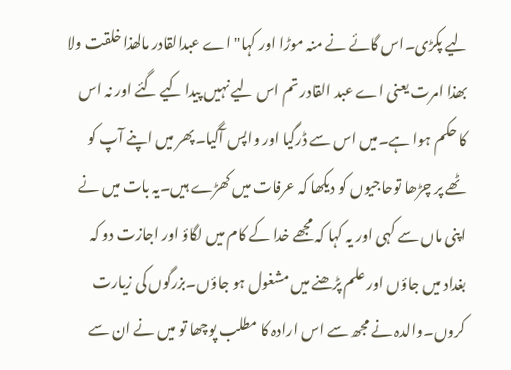لیے پکڑی۔اس گائے نے منہ موڑا اور کہا"اے عبدالقادر مالھذا خلقت ولا بھذا امرت یعنی اے عبد القادر تم اس لیے نہیں پیدا کیے گئے اور نہ اس کا حکم ہوا ہے۔میں اس سے ڈرگیا اور واپس آگیا۔پھر میں اپنے آپ کو ٹھے پر چڑھا توحاجیوں کو دیکھا کہ عرفات میں کھڑے ہیں۔یہ بات میں نے اپنی ماں سے کہی اور یہ کہا کہ مجھے خدا کے کام میں لگاؤ اور اجازت دو کہ بغداد میں جاؤں اور علم پڑھنے میں مشغول ہو جاؤں۔بزرگوں کی زیارت کروں۔والدہ نے مجھ سے اس ارادہ کا مطلب پوچھا تو میں نے ان سے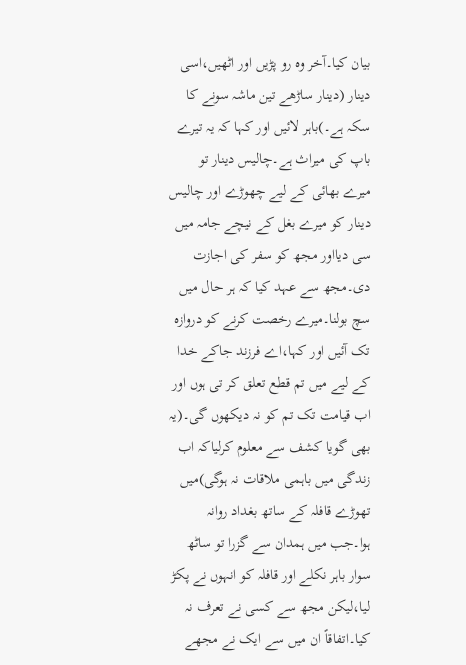بیان کیا۔آخر وہ رو پڑیں اور اٹھیں،اسی دینار (دینار ساڑھے تین ماشہ سونے کا سکہ ہے۔)باہر لائیں اور کہا کہ یہ تیرے باپ کی میراث ہے۔چالیس دینار تو میرے بھائی کے لیے چھوڑے اور چالیس دینار کو میرے بغل کے نیچے جامہ میں سی دیااور مجھ کو سفر کی اجازت دی۔مجھ سے عہد کیا کہ ہر حال میں سچ بولنا۔میرے رخصت کرنے کو دروازہ تک آئیں اور کہا،اے فرزند جاکے خدا کے لیے میں تم قطع تعلق کر تی ہوں اور اب قیامت تک تم کو نہ دیکھوں گی۔(یہ بھی گویا کشف سے معلوم کرلیاکہ اب زندگی میں باہمی ملاقات نہ ہوگی)میں تھوڑے قافلہ کے ساتھ بغداد روانہ ہوا۔جب میں ہمدان سے گزرا تو ساٹھ سوار باہر نکلے اور قافلہ کو انہوں نے پکڑ لیا،لیکن مجھ سے کسی نے تعرف نہ کیا۔اتفاقاً ان میں سے ایک نے مجھے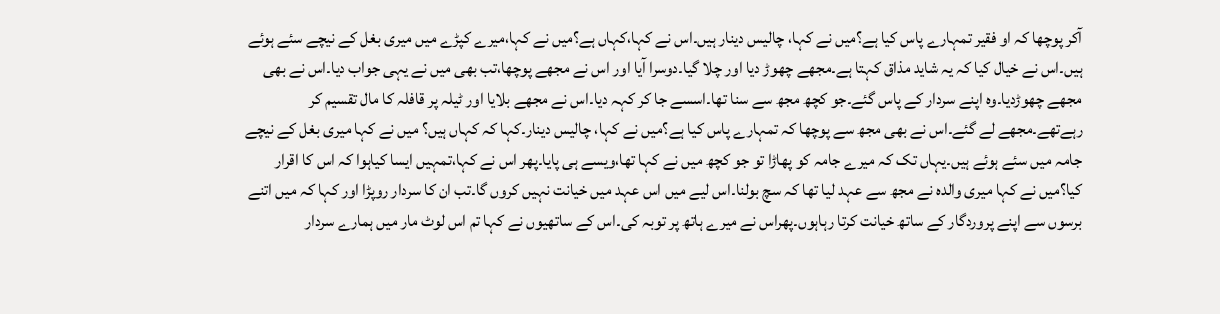آکر پوچھا کہ او فقیر تمہارے پاس کیا ہے؟میں نے کہا، چالیس دینار ہیں۔اس نے کہا،کہاں ہے؟میں نے کہا،میرے کپڑے میں میری بغل کے نیچے سئے ہوئے ہیں۔اس نے خیال کیا کہ یہ شاید مذاق کہتا ہے۔مجھے چھوڑ دیا اور چلا گیا۔دوسرا آیا اور اس نے مجھے پوچھا،تب بھی میں نے یہی جواب دیا۔اس نے بھی مجھے چھوڑدیا۔وہ اپنے سردار کے پاس گئے۔جو کچھ مجھ سے سنا تھا۔اسسے جا کر کہہ دیا۔اس نے مجھے بلایا اور ٹیلہ پر قافلہ کا مال تقسیم کر رہےتھے۔مجھے لے گئے۔اس نے بھی مجھ سے پوچھا کہ تمہارے پاس کیا ہے؟میں نے کہا، چالیس دینار۔کہا کہ کہاں ہیں؟ میں نے کہا میری بغل کے نیچے جامہ میں سئے ہوئے ہیں۔یہاں تک کہ میرے جامہ کو پھاڑا تو جو کچھ میں نے کہا تھا،ویسے ہی پایا۔پھر اس نے کہا،تمہیں ایسا کیاہوا کہ اس کا اقرار کیا؟میں نے کہا میری والدہ نے مجھ سے عہد لیا تھا کہ سچ بولنا۔اس لیے میں اس عہد میں خیانت نہیں کروں گا۔تب ان کا سردار روپڑا اور کہا کہ میں اتنے برسوں سے اپنے پروردگار کے ساتھ خیانت کرتا رہاہوں۔پھراس نے میرے ہاتھ پر توبہ کی۔اس کے ساتھیوں نے کہا تم اس لوٹ مار میں ہمارے سردار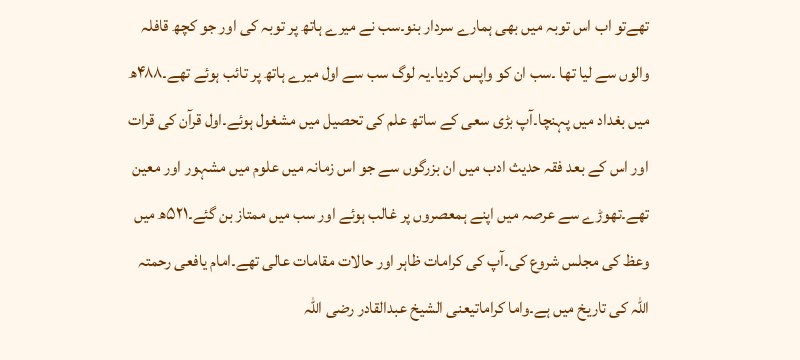تھےتو اب اس توبہ میں بھی ہمارے سردار بنو۔سب نے میرے ہاتھ پر توبہ کی اور جو کچھ قافلہ والوں سے لیا تھا ۔سب ان کو واپس کردیا۔یہ لوگ سب سے اول میرے ہاتھ پر تائب ہوئے تھے۔۴۸۸ھ میں بغداد میں پہنچا۔آپ بڑی سعی کے ساتھ علم کی تحصیل میں مشغول ہوئے۔اول قرآن کی قرات اور اس کے بعد فقہ حدیث ادب میں ان بزرگوں سے جو اس زمانہ میں علوم میں مشہور اور معین تھے۔تھوڑے سے عرصہ میں اپنے ہمعصروں پر غالب ہوئے اور سب میں ممتاز بن گئے۔۵۲۱ھ میں وعظ کی مجلس شروع کی۔آپ کی کرامات ظاہر اور حالات مقامات عالی تھے۔امام یافعی رحمتہ اللہ کی تاریخ میں ہے۔واما کراماتیعنی الشیخ عبدالقادر رضی اللہ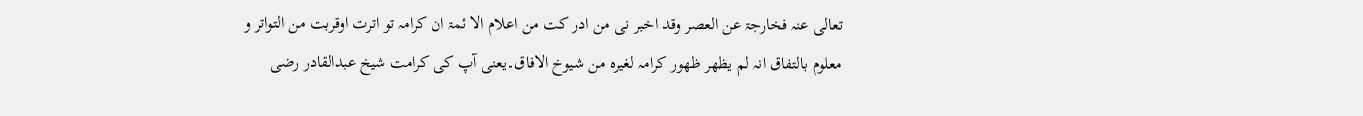تعالی عنہ فخارجۃ عن العصر وقد اخبر نی من ادر کت من اعلام الا ئمۃ ان کرامہ تو اترت اوقربت من التواتر و معلوم بالتفاق انہ لم یظھر ظھور کرامہ لغیرہ من شیوخ الافاق۔یعنی آپ کی کرامت شیخ عبدالقادر رضی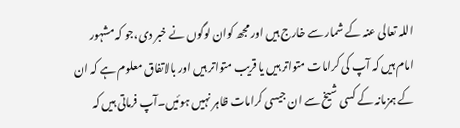اللہ تعالی عنہ کے شمار سے خارج ہیں اور مجھ کوان لوگوں نے خبر دی،جو کہ مشہور امام ہیں کہ آپ کی کرامات متواتر ہیں یا قریب متواتر ہیں اور بالاتفاق معلوم ہے کہ ان کے ہمزمانہ کے کسی شیخ سے ان جیسی کرامات ظاہر نہیں ہوئیں۔آپ فرماتی ہیں کہ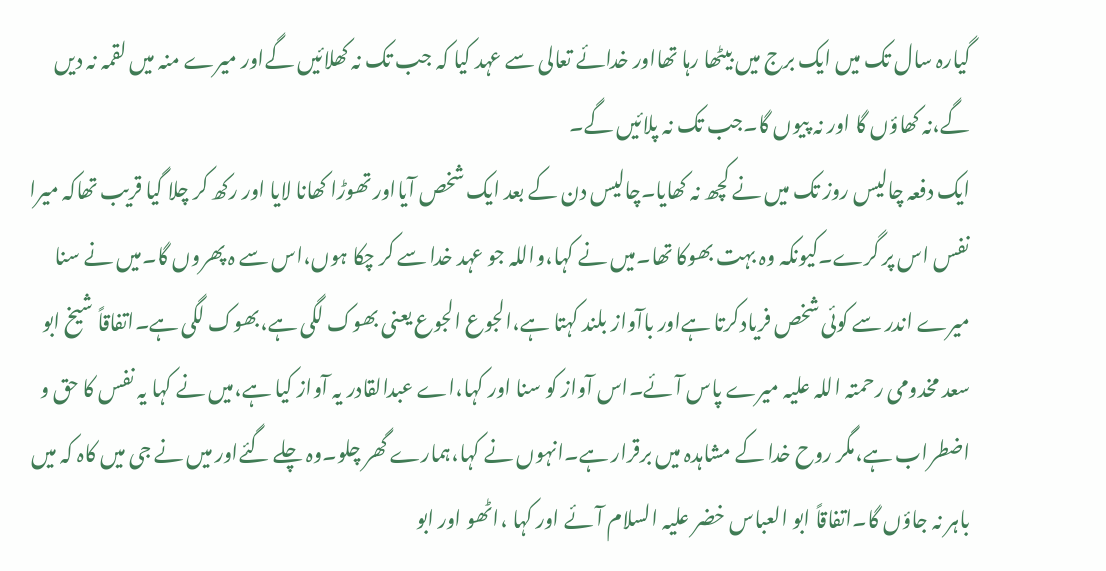گیارہ سال تک میں ایک برج میں بیٹھا رہا تھااور خدائے تعالی سے عہد کیا کہ جب تک نہ کھلائیں گےاور میرے منہ میں لقمہ نہ دیں گے،نہ کھاؤں گا اور نہ پیوں گا۔جب تک نہ پلائیں گے۔
ایک دفعہ چالیس روز تک میں نے کچھ نہ کھایا۔چالیس دن کے بعد ایک شخص آیااور تھوڑا کھانا لایا اور رکھ کر چلا گیا قریب تھاکہ میرا نفس اس پر گرے۔کیونکہ وہ بہت بھوکا تھا۔میں نے کہا،واللہ جو عہد خدا سے کر چکا ہوں،اس سے ہ پھروں گا۔میں نے سنا میرے اندر سے کوئی شخص فریادکرتا ہےاور باآواز بلند کہتا ہے،الجوع الجوع یعنی بھوک لگی ہے،بھوک لگی ہے۔اتفاقاً شیخ ابو سعد مخدومی رحمتہ اللہ علیہ میرے پاس آئے۔اس آواز کو سنا اور کہا،اے عبدالقادر یہ آواز کیا ہے،میں نے کہا یہ نفس کا حق و اضطراب ہے،مگر روح خدا کے مشاہدہ میں برقرار ہے۔انہوں نے کہا،ہمارے گھر چلو۔وہ چلے گئےاور میں نے جی میں کاہ کہ میں باہر نہ جاؤں گا۔اتفاقاً ابو العباس خضر علیہ السلام آئے اور کہا ،اٹھو اور ابو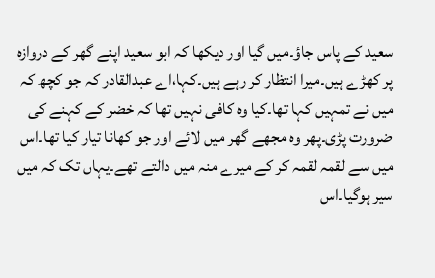سعید کے پاس جاؤ۔میں گیا اور دیکھا کہ ابو سعید اپنے گھر کے دروازہ پر کھڑے ہیں۔میرا انتظار کر رہے ہیں۔کہا،اے عبدالقادر کہ جو کچھ کہ میں نے تمہیں کہا تھا۔کیا وہ کافی نہیں تھا کہ خضر کے کہنے کی ضرورت پڑی۔پھر وہ مجھے گھر میں لائے اور جو کھانا تیار کیا تھا۔اس میں سے لقمہ لقمہ کر کے میرے منہ میں دالتے تھے۔یہاں تک کہ میں سیر ہوگیا۔اس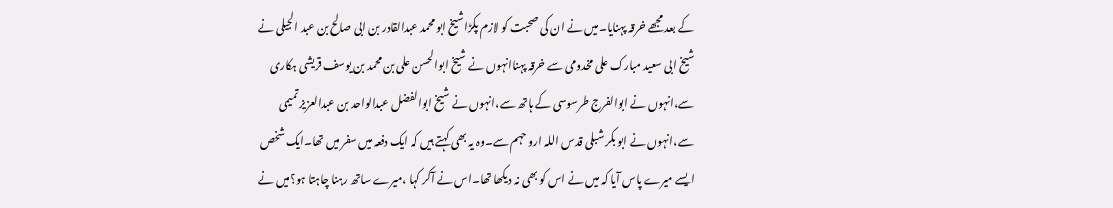کے بعد مجھے خرقہ پہنایا۔میں نے ان کی صحبت کو لازم پکڑاشیخ ابو محمد عبدالقادر بن ابی صالح بن عبد الجیلی نے شیخ ابی سعید مبارک علی مخدومی سے خرقہ پہناانہوں نے شیخ ابوالحسن علی بن محمد بن یوسف قریشی ہکاری سے،انہوں نے ابوالفرج طرسوسی کے ہاتھ سے،انہوں نے شیخ ابوالفضل عبدالواحد بن عبدالعزیز تمیمی سے،انہوں نے ابو بکر شبلی قدس اللہ ارو حہم سے۔وہ یہ بھی کہتے ہیں کہ ایک دفعہ میں سفر میں تھا۔ایک شخص ایسے میرے پاس آیا کہ میں نے اس کو بھی نہ دیکھا تھا۔اس نے آکر کہا ،میرے ساتھ رہنا چاہتا ہو؟میں نے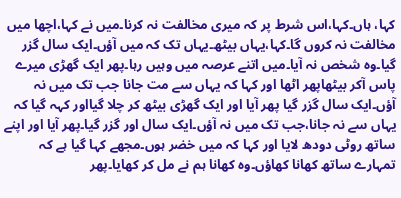کہا، ہاں۔کہا،اس شرط پر کہ میری مخالفت نہ کرنا۔میں نے کہا،اچھا میں مخالفت نہ کروں گا۔کہا،یہاں بیٹھ۔یہاں تک کہ میں آؤں۔ایک سال گزر گیا۔وہ شخص نہ آیا۔میں اتنے عرصہ میں وہیں رہا۔پھر ایک گھڑی میرے پاس آکر بیٹھاپھر اٹھا اور کہا کہ یہاں سے مت جانا جب تک میں نہ آؤں۔ایک سال گزر گیا پھر آیا اور ایک گھڑی بیٹھ کر چلا گیااور کہہ گیا کہ یہاں سے نہ جانا،جب تک میں نہ آؤں۔ایک سال اور گزر گیا۔پھر آیا اور اپنے ساتھ روٹی دودھ لایا اور کہا کہ میں خضر ہوں۔مجھے کہا گیا ہے کہ تمہارے ساتھ کھانا کھاؤں۔وہ کھانا ہم نے مل کر کھایا۔پھر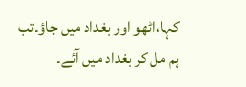کہا،اٹھو اور بغداد میں جاؤ۔تب ہم مل کر بغداد میں آئے۔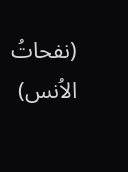(نفحاتُ الاُنس)